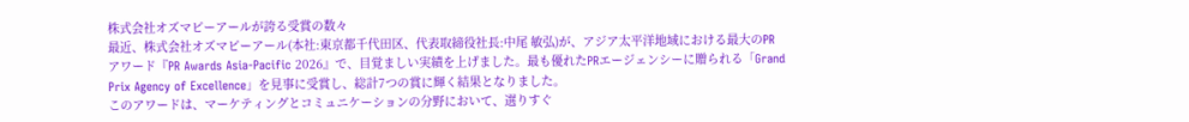株式会社オズマピーアールが誇る受賞の数々
最近、株式会社オズマピーアール(本社:東京都千代田区、代表取締役社長:中尾 敏弘)が、アジア太平洋地域における最大のPRアワード『PR Awards Asia-Pacific 2026』で、目覚ましい実績を上げました。最も優れたPRエージェンシーに贈られる「Grand Prix Agency of Excellence」を見事に受賞し、総計7つの賞に輝く結果となりました。
このアワードは、マーケティングとコミュニケーションの分野において、選りすぐ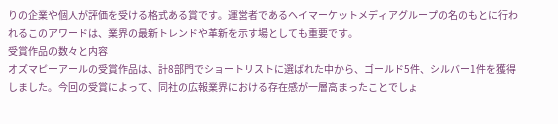りの企業や個人が評価を受ける格式ある賞です。運営者であるヘイマーケットメディアグループの名のもとに行われるこのアワードは、業界の最新トレンドや革新を示す場としても重要です。
受賞作品の数々と内容
オズマピーアールの受賞作品は、計8部門でショートリストに選ばれた中から、ゴールド5件、シルバー1件を獲得しました。今回の受賞によって、同社の広報業界における存在感が一層高まったことでしょ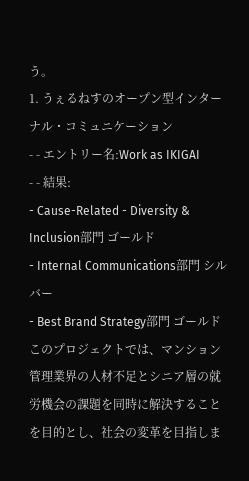う。
1. うぇるねすのオープン型インターナル・コミュニケーション
- - エントリー名:Work as IKIGAI
- - 結果:
- Cause-Related - Diversity & Inclusion部門 ゴールド
- Internal Communications部門 シルバー
- Best Brand Strategy部門 ゴールド
このプロジェクトでは、マンション管理業界の人材不足とシニア層の就労機会の課題を同時に解決することを目的とし、社会の変革を目指しま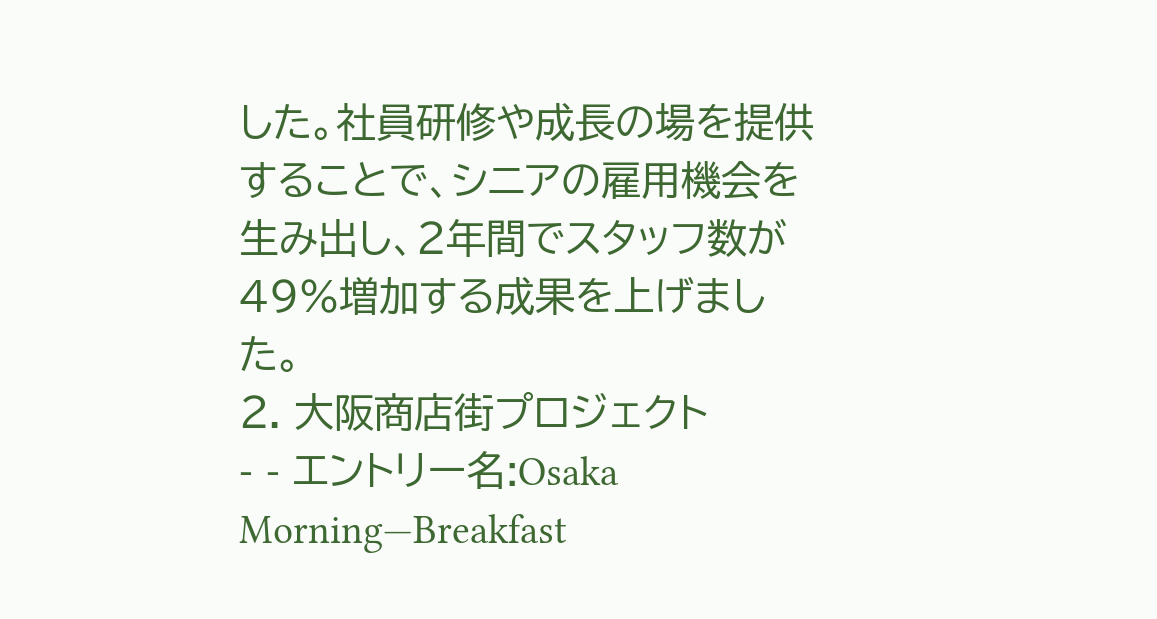した。社員研修や成長の場を提供することで、シニアの雇用機会を生み出し、2年間でスタッフ数が49%増加する成果を上げました。
2. 大阪商店街プロジェクト
- - エントリー名:Osaka Morning—Breakfast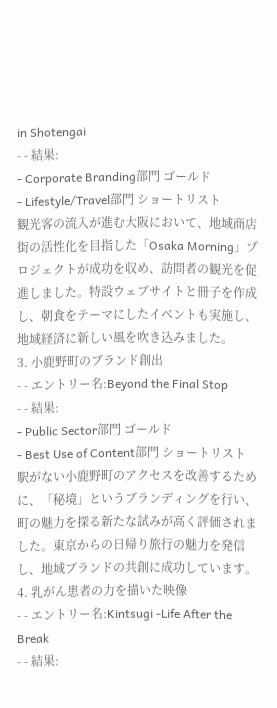in Shotengai
- - 結果:
- Corporate Branding部門 ゴールド
- Lifestyle/Travel部門 ショートリスト
観光客の流入が進む大阪において、地域商店街の活性化を目指した「Osaka Morning」プロジェクトが成功を収め、訪問者の観光を促進しました。特設ウェブサイトと冊子を作成し、朝食をテーマにしたイベントも実施し、地域経済に新しい風を吹き込みました。
3. 小鹿野町のブランド創出
- - エントリー名:Beyond the Final Stop
- - 結果:
- Public Sector部門 ゴールド
- Best Use of Content部門 ショートリスト
駅がない小鹿野町のアクセスを改善するために、「秘境」というブランディングを行い、町の魅力を探る新たな試みが高く評価されました。東京からの日帰り旅行の魅力を発信し、地域ブランドの共創に成功しています。
4. 乳がん患者の力を描いた映像
- - エントリー名:Kintsugi -Life After the Break
- - 結果: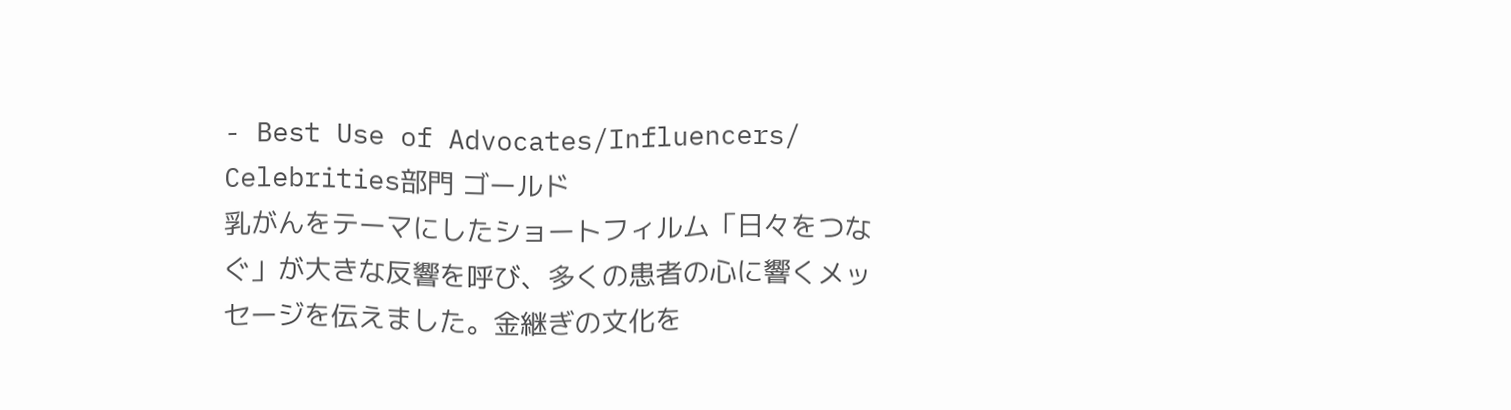- Best Use of Advocates/Influencers/ Celebrities部門 ゴールド
乳がんをテーマにしたショートフィルム「日々をつなぐ」が大きな反響を呼び、多くの患者の心に響くメッセージを伝えました。金継ぎの文化を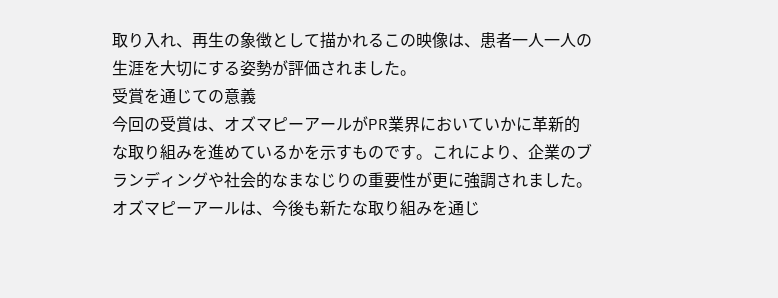取り入れ、再生の象徴として描かれるこの映像は、患者一人一人の生涯を大切にする姿勢が評価されました。
受賞を通じての意義
今回の受賞は、オズマピーアールがPR業界においていかに革新的な取り組みを進めているかを示すものです。これにより、企業のブランディングや社会的なまなじりの重要性が更に強調されました。
オズマピーアールは、今後も新たな取り組みを通じ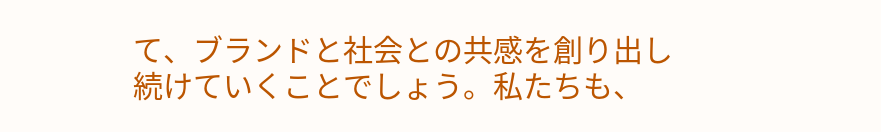て、ブランドと社会との共感を創り出し続けていくことでしょう。私たちも、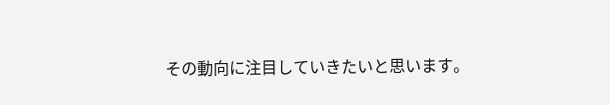その動向に注目していきたいと思います。